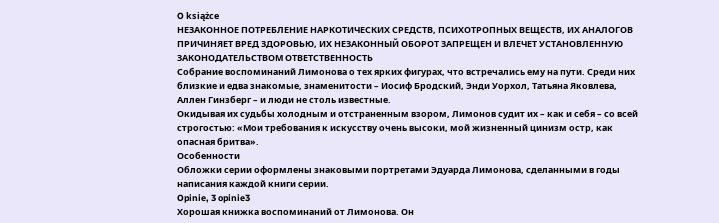O książce
НЕЗАКОННОЕ ПОТРЕБЛЕНИЕ НАРКОТИЧЕСКИХ СРЕДСТВ, ПСИХОТРОПНЫХ ВЕЩЕСТВ, ИХ АНАЛОГОВ ПРИЧИНЯЕТ ВРЕД ЗДОРОВЬЮ, ИХ НЕЗАКОННЫЙ ОБОРОТ ЗАПРЕЩЕН И ВЛЕЧЕТ УСТАНОВЛЕННУЮ ЗАКОНОДАТЕЛЬСТВОМ ОТВЕТСТВЕННОСТЬ
Собрание воспоминаний Лимонова о тех ярких фигурах, что встречались ему на пути. Среди них близкие и едва знакомые, знаменитости – Иосиф Бродский, Энди Уорхол, Татьяна Яковлева, Аллен Гинзберг – и люди не столь известные.
Окидывая их судьбы холодным и отстраненным взором, Лимонов судит их – как и себя – со всей строгостью: «Мои требования к искусству очень высоки, мой жизненный цинизм остр, как опасная бритва».
Особенности
Обложки серии оформлены знаковыми портретами Эдуарда Лимонова, сделанными в годы написания каждой книги серии.
Opinie, 3 opinie3
Хорошая книжка воспоминаний от Лимонова. Он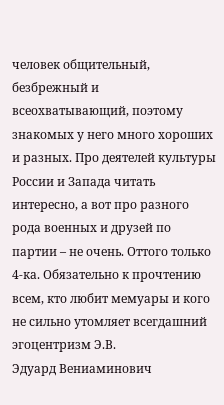человек общительный, безбрежный и всеохватывающий, поэтому знакомых у него много хороших и разных. Про деятелей культуры России и Запада читать интересно, а вот про разного рода военных и друзей по партии – не очень. Оттого только 4-ка. Обязательно к прочтению всем, кто любит мемуары и кого не сильно утомляет всегдашний эгоцентризм Э.В.
Эдуард Вениаминович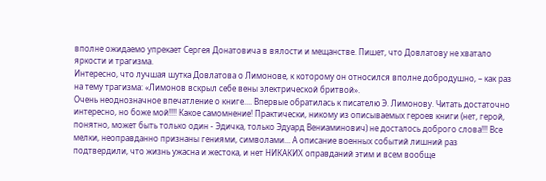вполне ожидаемо упрекает Сергея Донатовича в вялости и мещанстве. Пишет, что Довлатову не хватало яркости и трагизма.
Интересно, что лучшая шутка Довлатова о Лимонове, к которому он относился вполне добродушно, – как раз на тему трагизма: «Лимонов вскрыл себе вены электрической бритвой».
Очень неоднозначное впечатление о книге.... Впервые обратилась к писателю Э. Лимонову. Читать достаточно интересно, но боже мой!!!! Какое самомнение! Практически, никому из описываемых героев книги (нет, герой, понятно, может быть только один - Эдичка, только Эдуард Вениаминович) не досталось доброго слова!!! Все мелки, неоправданно признаны гениями, символами... А описание военных событий лишний раз подтвердили, что жизнь ужасна и жестока, и нет НИКАКИХ оправданий этим и всем вообще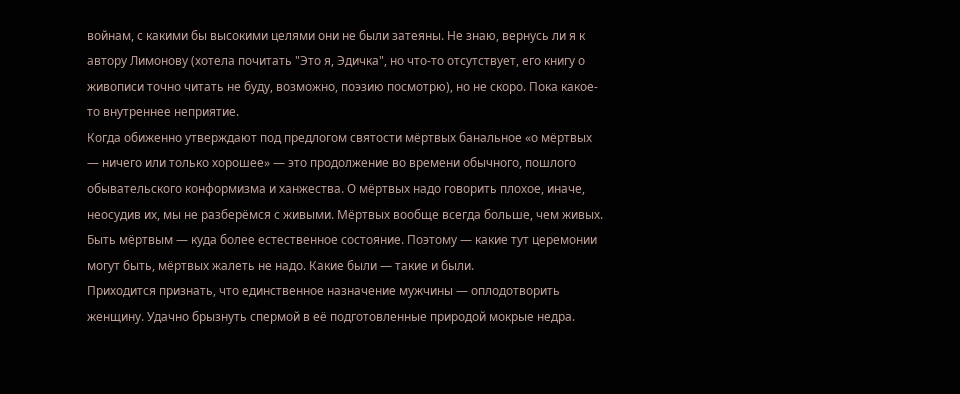войнам, с какими бы высокими целями они не были затеяны. Не знаю, вернусь ли я к автору Лимонову (хотела почитать "Это я, Эдичка", но что-то отсутствует, его книгу о живописи точно читать не буду, возможно, поэзию посмотрю), но не скоро. Пока какое-то внутреннее неприятие.
Когда обиженно утверждают под предлогом святости мёртвых банальное «о мёртвых — ничего или только хорошее» — это продолжение во времени обычного, пошлого обывательского конформизма и ханжества. О мёртвых надо говорить плохое, иначе, неосудив их, мы не разберёмся с живыми. Мёртвых вообще всегда больше, чем живых. Быть мёртвым — куда более естественное состояние. Поэтому — какие тут церемонии могут быть, мёртвых жалеть не надо. Какие были — такие и были.
Приходится признать, что единственное назначение мужчины — оплодотворить женщину. Удачно брызнуть спермой в её подготовленные природой мокрые недра.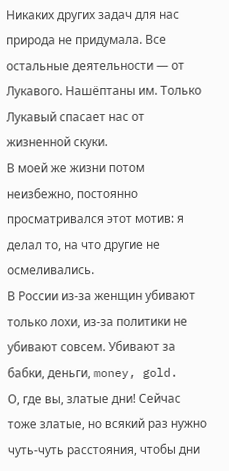Никаких других задач для нас природа не придумала. Все остальные деятельности — от Лукавого. Нашёптаны им. Только Лукавый спасает нас от жизненной скуки.
В моей же жизни потом неизбежно, постоянно просматривался этот мотив: я делал то, на что другие не осмеливались.
В России из-за женщин убивают только лохи, из-за политики не убивают совсем. Убивают за бабки, деньги, money, gold.
О, где вы, златые дни! Сейчас тоже златые, но всякий раз нужно чуть-чуть расстояния, чтобы дни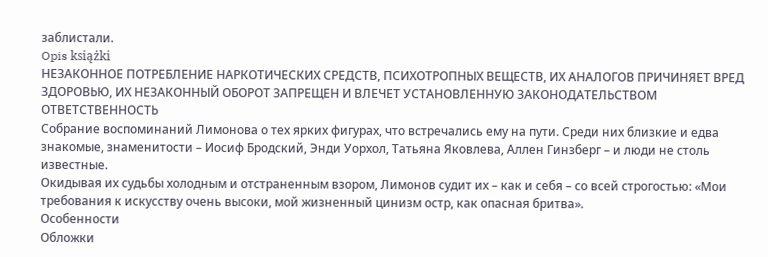заблистали.
Opis książki
НЕЗАКОННОЕ ПОТРЕБЛЕНИЕ НАРКОТИЧЕСКИХ СРЕДСТВ, ПСИХОТРОПНЫХ ВЕЩЕСТВ, ИХ АНАЛОГОВ ПРИЧИНЯЕТ ВРЕД ЗДОРОВЬЮ, ИХ НЕЗАКОННЫЙ ОБОРОТ ЗАПРЕЩЕН И ВЛЕЧЕТ УСТАНОВЛЕННУЮ ЗАКОНОДАТЕЛЬСТВОМ ОТВЕТСТВЕННОСТЬ
Собрание воспоминаний Лимонова о тех ярких фигурах, что встречались ему на пути. Среди них близкие и едва знакомые, знаменитости – Иосиф Бродский, Энди Уорхол, Татьяна Яковлева, Аллен Гинзберг – и люди не столь известные.
Окидывая их судьбы холодным и отстраненным взором, Лимонов судит их – как и себя – со всей строгостью: «Мои требования к искусству очень высоки, мой жизненный цинизм остр, как опасная бритва».
Особенности
Обложки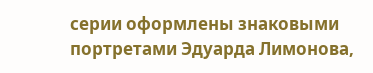серии оформлены знаковыми портретами Эдуарда Лимонова,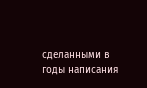сделанными в годы написания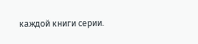каждой книги серии.